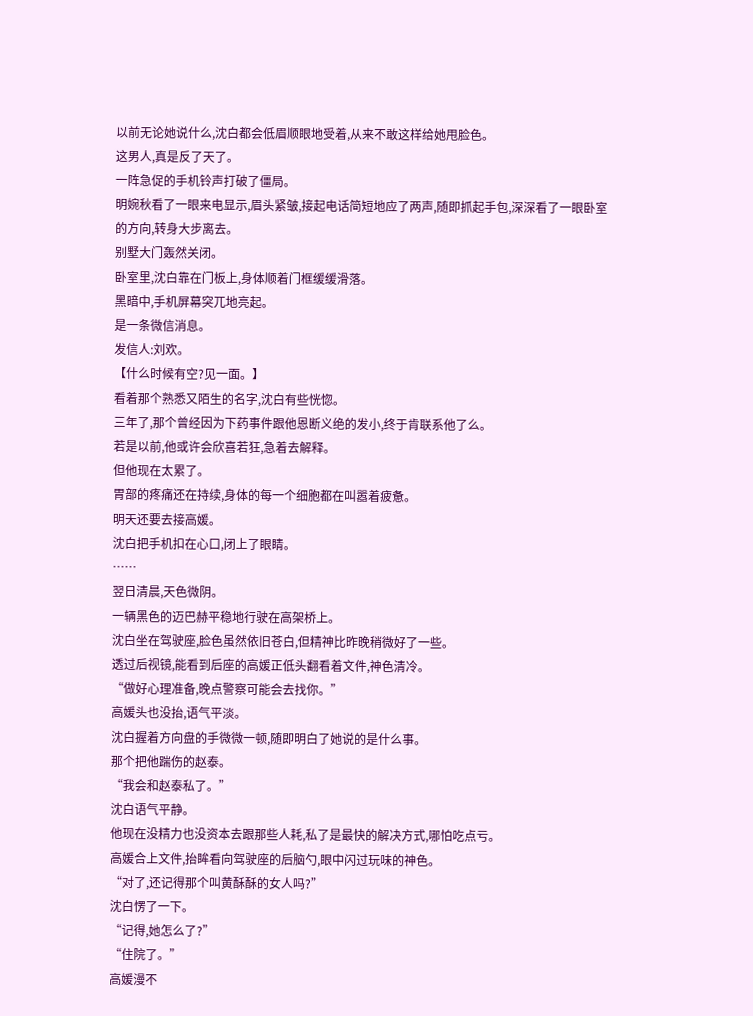以前无论她说什么,沈白都会低眉顺眼地受着,从来不敢这样给她甩脸色。
这男人,真是反了天了。
一阵急促的手机铃声打破了僵局。
明婉秋看了一眼来电显示,眉头紧皱,接起电话简短地应了两声,随即抓起手包,深深看了一眼卧室的方向,转身大步离去。
别墅大门轰然关闭。
卧室里,沈白靠在门板上,身体顺着门框缓缓滑落。
黑暗中,手机屏幕突兀地亮起。
是一条微信消息。
发信人:刘欢。
【什么时候有空?见一面。】
看着那个熟悉又陌生的名字,沈白有些恍惚。
三年了,那个曾经因为下药事件跟他恩断义绝的发小,终于肯联系他了么。
若是以前,他或许会欣喜若狂,急着去解释。
但他现在太累了。
胃部的疼痛还在持续,身体的每一个细胞都在叫嚣着疲惫。
明天还要去接高媛。
沈白把手机扣在心口,闭上了眼睛。
……
翌日清晨,天色微阴。
一辆黑色的迈巴赫平稳地行驶在高架桥上。
沈白坐在驾驶座,脸色虽然依旧苍白,但精神比昨晚稍微好了一些。
透过后视镜,能看到后座的高媛正低头翻看着文件,神色清冷。
“做好心理准备,晚点警察可能会去找你。”
高媛头也没抬,语气平淡。
沈白握着方向盘的手微微一顿,随即明白了她说的是什么事。
那个把他踹伤的赵泰。
“我会和赵泰私了。”
沈白语气平静。
他现在没精力也没资本去跟那些人耗,私了是最快的解决方式,哪怕吃点亏。
高媛合上文件,抬眸看向驾驶座的后脑勺,眼中闪过玩味的神色。
“对了,还记得那个叫黄酥酥的女人吗?”
沈白愣了一下。
“记得,她怎么了?”
“住院了。”
高媛漫不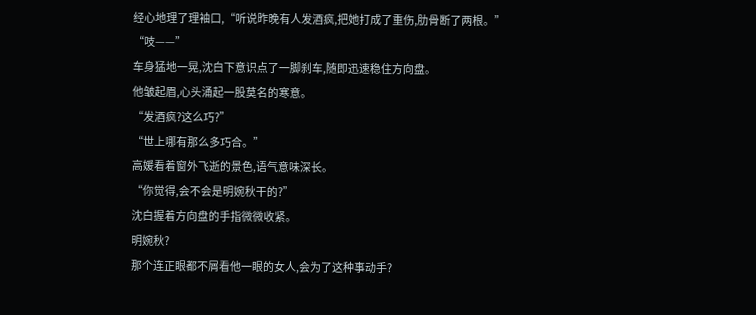经心地理了理袖口,“听说昨晚有人发酒疯,把她打成了重伤,肋骨断了两根。”
“吱——”
车身猛地一晃,沈白下意识点了一脚刹车,随即迅速稳住方向盘。
他皱起眉,心头涌起一股莫名的寒意。
“发酒疯?这么巧?”
“世上哪有那么多巧合。”
高媛看着窗外飞逝的景色,语气意味深长。
“你觉得,会不会是明婉秋干的?”
沈白握着方向盘的手指微微收紧。
明婉秋?
那个连正眼都不屑看他一眼的女人,会为了这种事动手?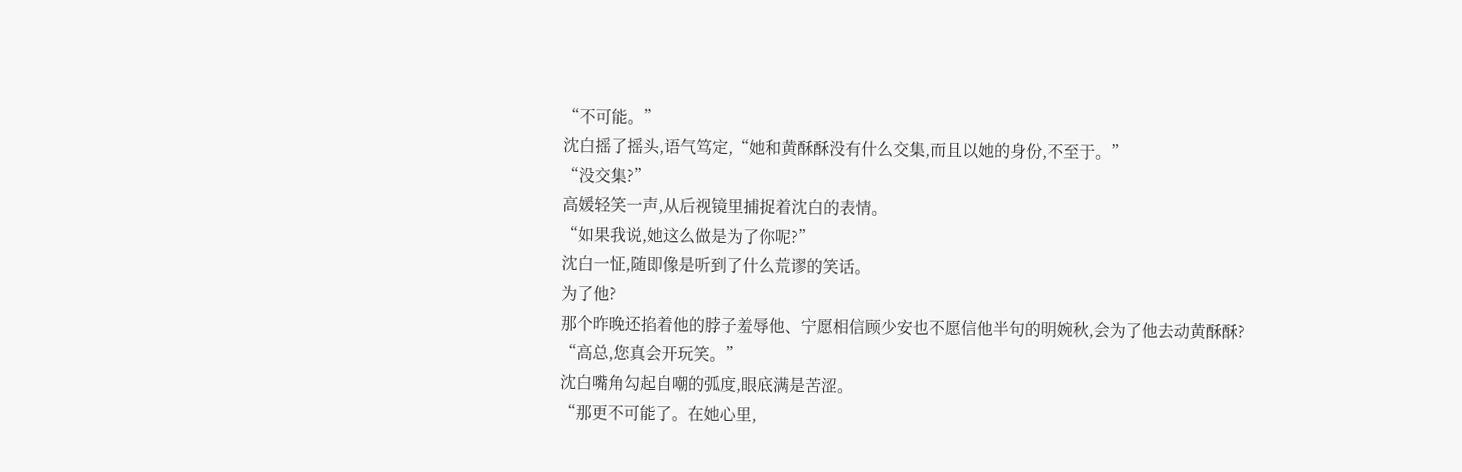“不可能。”
沈白摇了摇头,语气笃定,“她和黄酥酥没有什么交集,而且以她的身份,不至于。”
“没交集?”
高媛轻笑一声,从后视镜里捕捉着沈白的表情。
“如果我说,她这么做是为了你呢?”
沈白一怔,随即像是听到了什么荒谬的笑话。
为了他?
那个昨晚还掐着他的脖子羞辱他、宁愿相信顾少安也不愿信他半句的明婉秋,会为了他去动黄酥酥?
“高总,您真会开玩笑。”
沈白嘴角勾起自嘲的弧度,眼底满是苦涩。
“那更不可能了。在她心里,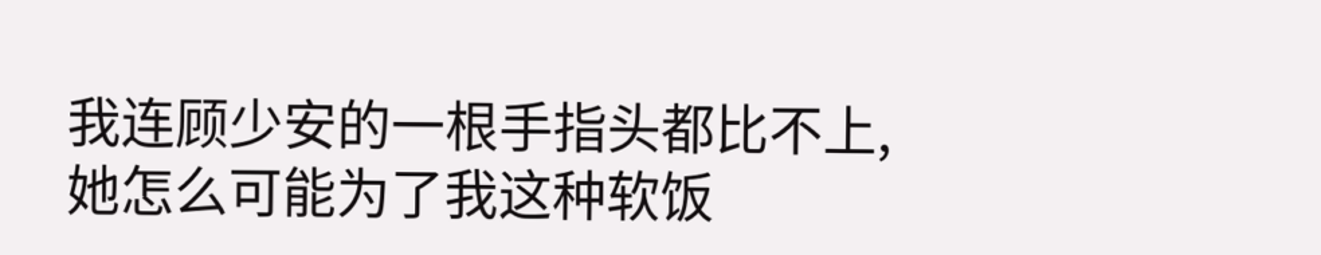我连顾少安的一根手指头都比不上,她怎么可能为了我这种软饭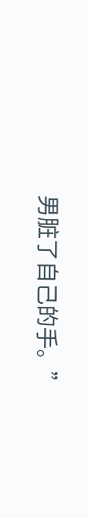男脏了自己的手。”